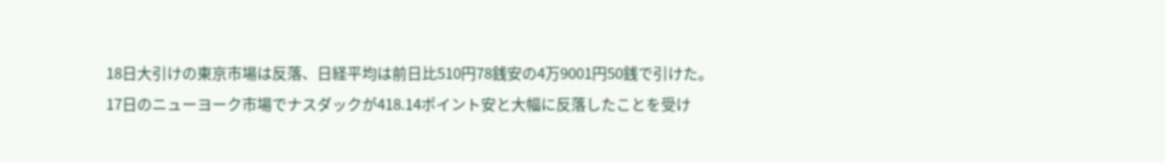18日大引けの東京市場は反落、日経平均は前日比510円78銭安の4万9001円50銭で引けた。
17日のニューヨーク市場でナスダックが418.14ポイント安と大幅に反落したことを受け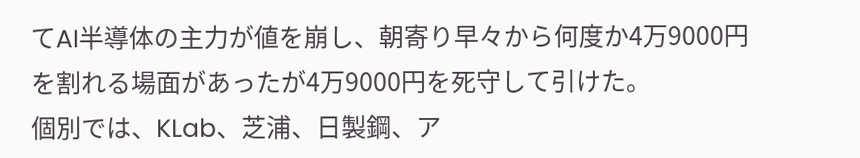てAI半導体の主力が値を崩し、朝寄り早々から何度か4万9000円を割れる場面があったが4万9000円を死守して引けた。
個別では、KLab、芝浦、日製鋼、ア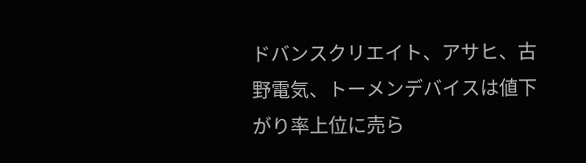ドバンスクリエイト、アサヒ、古野電気、トーメンデバイスは値下がり率上位に売ら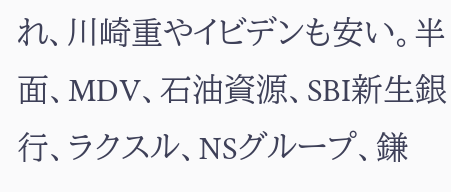れ、川崎重やイビデンも安い。半面、MDV、石油資源、SBI新生銀行、ラクスル、NSグループ、鎌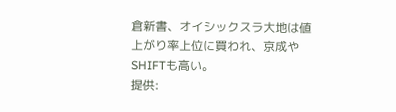倉新書、オイシックスラ大地は値上がり率上位に買われ、京成やSHIFTも高い。
提供: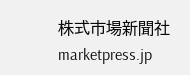株式市場新聞社 marketpress.jp